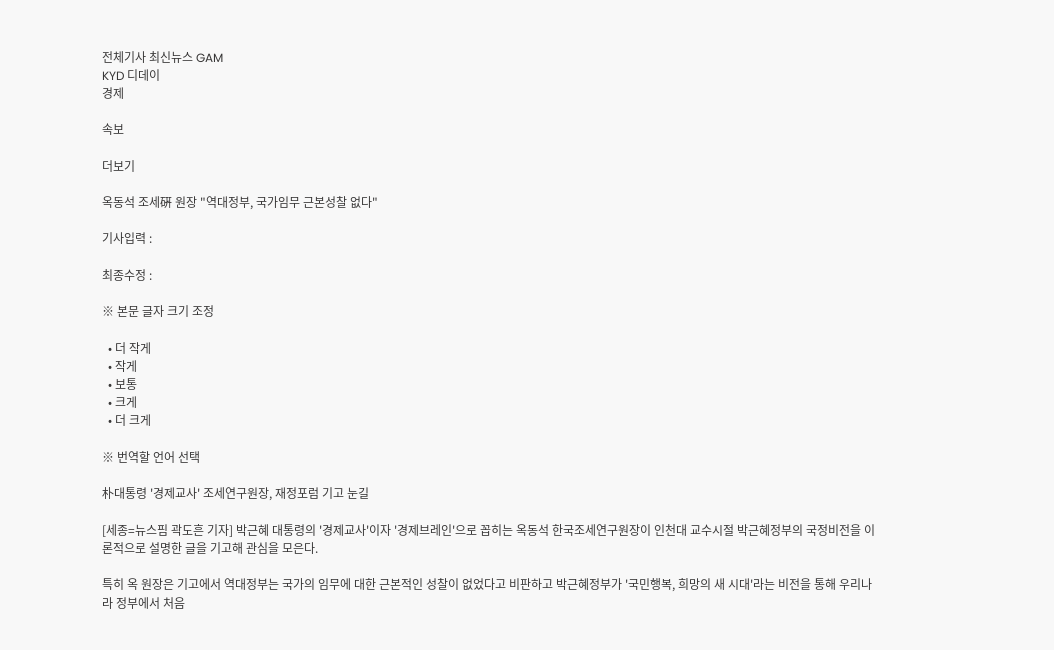전체기사 최신뉴스 GAM
KYD 디데이
경제

속보

더보기

옥동석 조세硏 원장 "역대정부, 국가임무 근본성찰 없다"

기사입력 :

최종수정 :

※ 본문 글자 크기 조정

  • 더 작게
  • 작게
  • 보통
  • 크게
  • 더 크게

※ 번역할 언어 선택

朴대통령 '경제교사' 조세연구원장, 재정포럼 기고 눈길

[세종=뉴스핌 곽도흔 기자] 박근혜 대통령의 '경제교사'이자 '경제브레인'으로 꼽히는 옥동석 한국조세연구원장이 인천대 교수시절 박근혜정부의 국정비전을 이론적으로 설명한 글을 기고해 관심을 모은다.

특히 옥 원장은 기고에서 역대정부는 국가의 임무에 대한 근본적인 성찰이 없었다고 비판하고 박근혜정부가 '국민행복, 희망의 새 시대'라는 비전을 통해 우리나라 정부에서 처음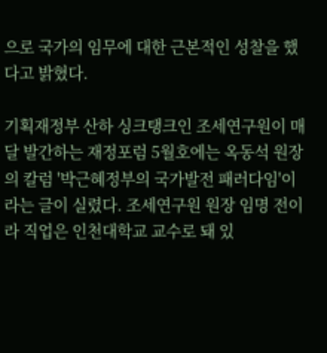으로 국가의 임무에 대한 근본적인 성찰을 했다고 밝혔다.

기획재정부 산하 싱크탱크인 조세연구원이 매달 발간하는 재정포럼 5월호에는 옥동석 원장의 칼럼 '박근혜정부의 국가발전 패러다임'이라는 글이 실렸다. 조세연구원 원장 임명 전이라 직업은 인천대학교 교수로 돼 있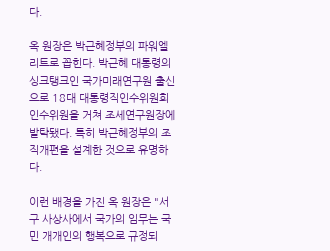다.

옥 원장은 박근혜정부의 파워엘리트로 꼽힌다. 박근혜 대통령의 싱크탱크인 국가미래연구원 출신으로 18대 대통령직인수위원회 인수위원을 거쳐 조세연구원장에 발탁됐다. 특히 박근혜정부의 조직개편을 설계한 것으로 유명하다.

이런 배경을 가진 옥 원장은 "서구 사상사에서 국가의 임무는 국민 개개인의 행복으로 규정되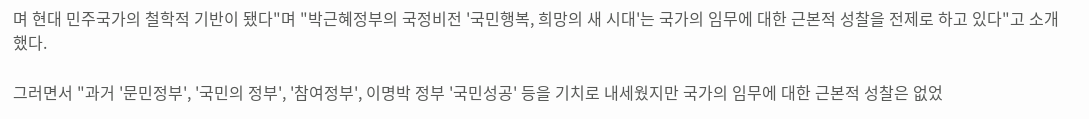며 현대 민주국가의 철학적 기반이 됐다"며 "박근혜정부의 국정비전 '국민행복, 희망의 새 시대'는 국가의 임무에 대한 근본적 성찰을 전제로 하고 있다"고 소개했다.

그러면서 "과거 '문민정부', '국민의 정부', '참여정부', 이명박 정부 '국민성공' 등을 기치로 내세웠지만 국가의 임무에 대한 근본적 성찰은 없었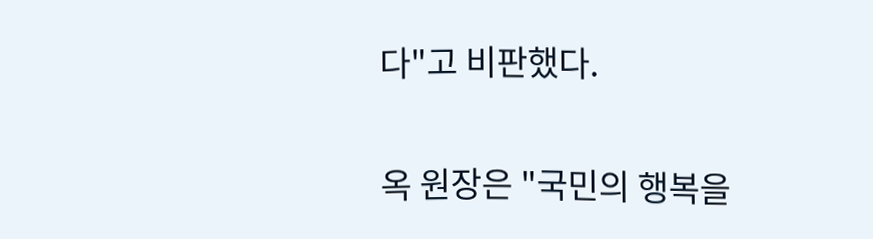다"고 비판했다.

옥 원장은 "국민의 행복을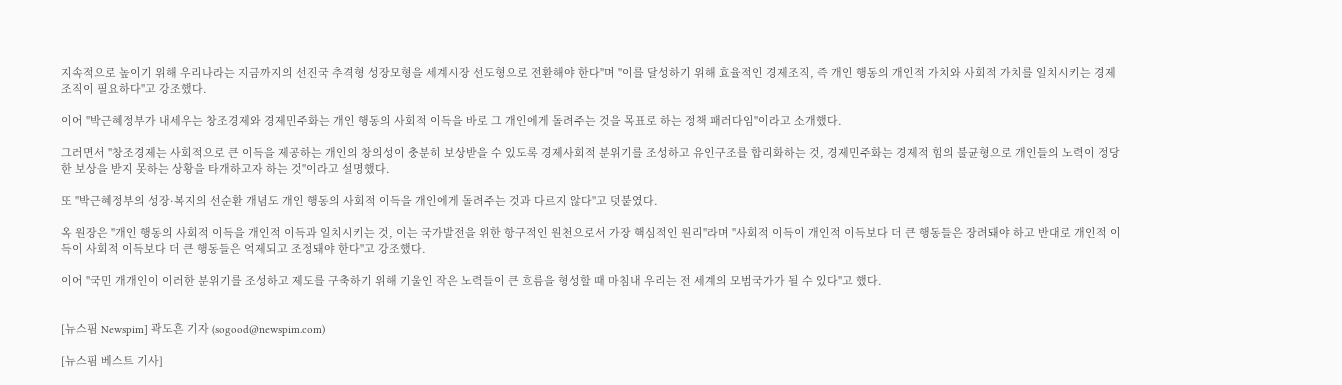지속적으로 높이기 위해 우리나라는 지금까지의 선진국 추격형 성장모형을 세계시장 선도형으로 전환해야 한다"며 "이를 달성하기 위해 효율적인 경제조직, 즉 개인 행동의 개인적 가치와 사회적 가치를 일치시키는 경제조직이 필요하다"고 강조했다.

이어 "박근혜정부가 내세우는 창조경제와 경제민주화는 개인 행동의 사회적 이득을 바로 그 개인에게 돌려주는 것을 목표로 하는 정책 패러다임"이라고 소개했다.

그러면서 "창조경제는 사회적으로 큰 이득을 제공하는 개인의 창의성이 충분히 보상받을 수 있도록 경제사회적 분위기를 조성하고 유인구조를 합리화하는 것, 경제민주화는 경제적 힘의 불균형으로 개인들의 노력이 정당한 보상을 받지 못하는 상황을 타개하고자 하는 것"이라고 설명했다.

또 "박근혜정부의 성장·복지의 선순환 개념도 개인 행동의 사회적 이득을 개인에게 돌려주는 것과 다르지 않다"고 덧붙였다.

옥 원장은 "개인 행동의 사회적 이득을 개인적 이득과 일치시키는 것, 이는 국가발전을 위한 항구적인 원천으로서 가장 핵심적인 원리"라며 "사회적 이득이 개인적 이득보다 더 큰 행동들은 장려돼야 하고 반대로 개인적 이득이 사회적 이득보다 더 큰 행동들은 억제되고 조정돼야 한다"고 강조했다.

이어 "국민 개개인이 이러한 분위기를 조성하고 제도를 구축하기 위해 기울인 작은 노력들이 큰 흐름을 형성할 때 마침내 우리는 전 세계의 모범국가가 될 수 있다"고 했다.


[뉴스핌 Newspim] 곽도흔 기자 (sogood@newspim.com)

[뉴스핌 베스트 기사]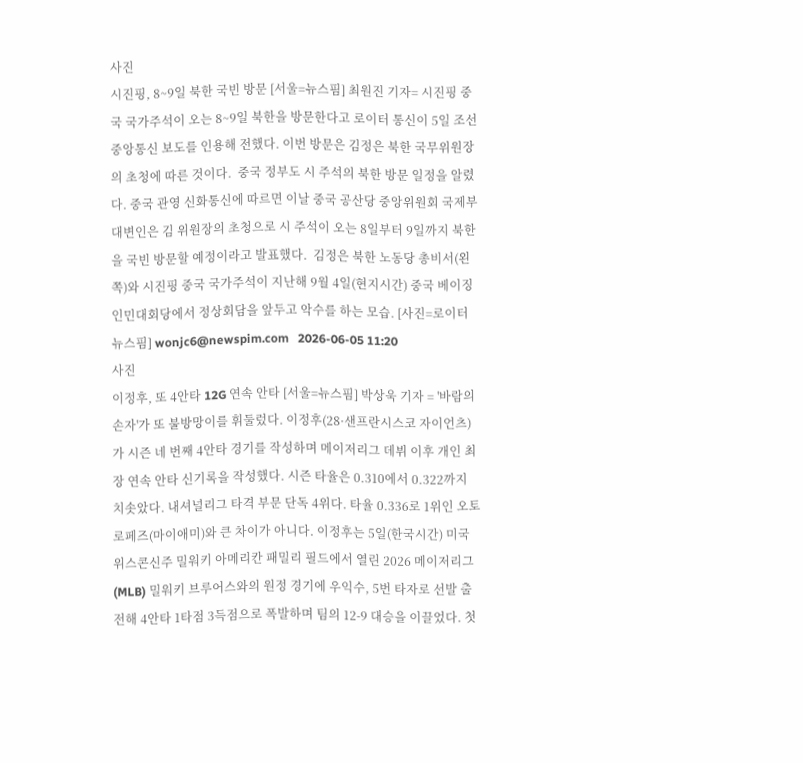사진
시진핑, 8~9일 북한 국빈 방문 [서울=뉴스핌] 최원진 기자= 시진핑 중국 국가주석이 오는 8~9일 북한을 방문한다고 로이터 통신이 5일 조선중앙통신 보도를 인용해 전했다. 이번 방문은 김정은 북한 국무위원장의 초청에 따른 것이다.  중국 정부도 시 주석의 북한 방문 일정을 알렸다. 중국 관영 신화통신에 따르면 이날 중국 공산당 중앙위원회 국제부 대변인은 김 위원장의 초청으로 시 주석이 오는 8일부터 9일까지 북한을 국빈 방문할 예정이라고 발표했다.  김정은 북한 노동당 총비서(왼쪽)와 시진핑 중국 국가주석이 지난해 9월 4일(현지시간) 중국 베이징 인민대회당에서 정상회담을 앞두고 악수를 하는 모습. [사진=로이터 뉴스핌] wonjc6@newspim.com   2026-06-05 11:20
사진
이정후, 또 4안타 12G 연속 안타 [서울=뉴스핌] 박상욱 기자 = '바람의 손자'가 또 불방망이를 휘둘렀다. 이정후(28·샌프란시스코 자이언츠)가 시즌 네 번째 4안타 경기를 작성하며 메이저리그 데뷔 이후 개인 최장 연속 안타 신기록을 작성했다. 시즌 타율은 0.310에서 0.322까지 치솟았다. 내셔널리그 타격 부문 단독 4위다. 타율 0.336로 1위인 오토 로페즈(마이애미)와 큰 차이가 아니다. 이정후는 5일(한국시간) 미국 위스콘신주 밀워키 아메리칸 패밀리 필드에서 열린 2026 메이저리그(MLB) 밀워키 브루어스와의 원정 경기에 우익수, 5번 타자로 선발 출전해 4안타 1타점 3득점으로 폭발하며 팀의 12-9 대승을 이끌었다. 첫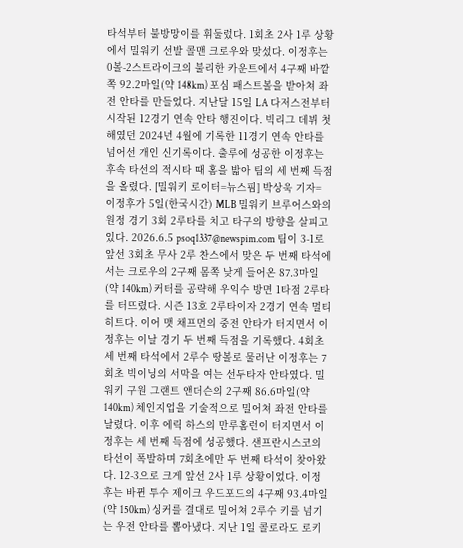타석부터 불방망이를 휘둘렀다. 1회초 2사 1루 상황에서 밀워키 선발 콜맨 크로우와 맞섰다. 이정후는 0볼-2스트라이크의 불리한 카운트에서 4구째 바깥쪽 92.2마일(약 148km) 포심 패스트볼을 받아쳐 좌전 안타를 만들었다. 지난달 15일 LA 다저스전부터 시작된 12경기 연속 안타 행진이다. 빅리그 데뷔 첫해였던 2024년 4월에 기록한 11경기 연속 안타를 넘어선 개인 신기록이다. 출루에 성공한 이정후는 후속 타선의 적시타 때 홈을 밟아 팀의 세 번째 득점을 올렸다. [밀워키 로이터=뉴스핌] 박상욱 기자= 이정후가 5일(한국시간) MLB 밀워키 브루어스와의 원정 경기 3회 2루타를 치고 타구의 방향을 살피고 있다. 2026.6.5 psoq1337@newspim.com 팀이 3-1로 앞선 3회초 무사 2루 찬스에서 맞은 두 번째 타석에서는 크로우의 2구째 몸쪽 낮게 들어온 87.3마일(약 140km) 커터를 공략해 우익수 방면 1타점 2루타를 터뜨렸다. 시즌 13호 2루타이자 2경기 연속 멀티히트다. 이어 맷 채프먼의 중전 안타가 터지면서 이정후는 이날 경기 두 번째 득점을 기록했다. 4회초 세 번째 타석에서 2루수 땅볼로 물러난 이정후는 7회초 빅이닝의 서막을 여는 선두타자 안타였다. 밀워키 구원 그랜트 앤더슨의 2구째 86.6마일(약 140km) 체인지업을 기술적으로 밀어쳐 좌전 안타를 날렸다. 이후 에릭 하스의 만루홈런이 터지면서 이정후는 세 번째 득점에 성공했다. 샌프란시스코의 타선이 폭발하며 7회초에만 두 번째 타석이 찾아왔다. 12-3으로 크게 앞선 2사 1루 상황이었다. 이정후는 바뀐 투수 제이크 우드포드의 4구째 93.4마일(약 150km) 싱커를 결대로 밀어쳐 2루수 키를 넘기는 우전 안타를 뽑아냈다. 지난 1일 콜로라도 로키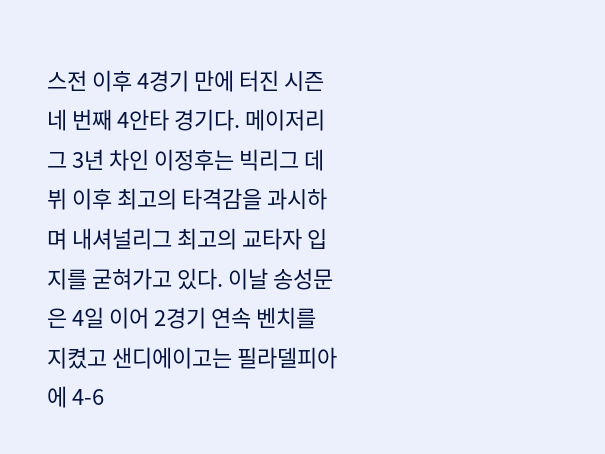스전 이후 4경기 만에 터진 시즌 네 번째 4안타 경기다. 메이저리그 3년 차인 이정후는 빅리그 데뷔 이후 최고의 타격감을 과시하며 내셔널리그 최고의 교타자 입지를 굳혀가고 있다. 이날 송성문은 4일 이어 2경기 연속 벤치를 지켰고 샌디에이고는 필라델피아에 4-6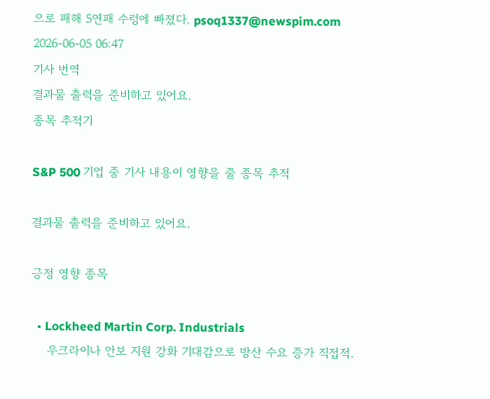으로 패해 5연패 수렁에 빠졌다. psoq1337@newspim.com 2026-06-05 06:47
기사 번역
결과물 출력을 준비하고 있어요.
종목 추적기

S&P 500 기업 중 기사 내용이 영향을 줄 종목 추적

결과물 출력을 준비하고 있어요.

긍정 영향 종목

  • Lockheed Martin Corp. Industrials
    우크라이나 안보 지원 강화 기대감으로 방산 수요 증가 직접적.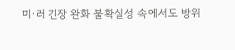미·러 긴장 완화 불확실성 속에서도 방위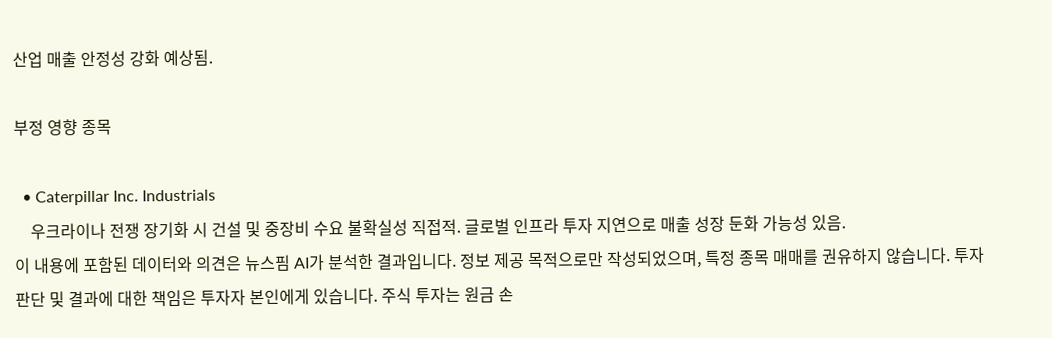산업 매출 안정성 강화 예상됨.

부정 영향 종목

  • Caterpillar Inc. Industrials
    우크라이나 전쟁 장기화 시 건설 및 중장비 수요 불확실성 직접적. 글로벌 인프라 투자 지연으로 매출 성장 둔화 가능성 있음.
이 내용에 포함된 데이터와 의견은 뉴스핌 AI가 분석한 결과입니다. 정보 제공 목적으로만 작성되었으며, 특정 종목 매매를 권유하지 않습니다. 투자 판단 및 결과에 대한 책임은 투자자 본인에게 있습니다. 주식 투자는 원금 손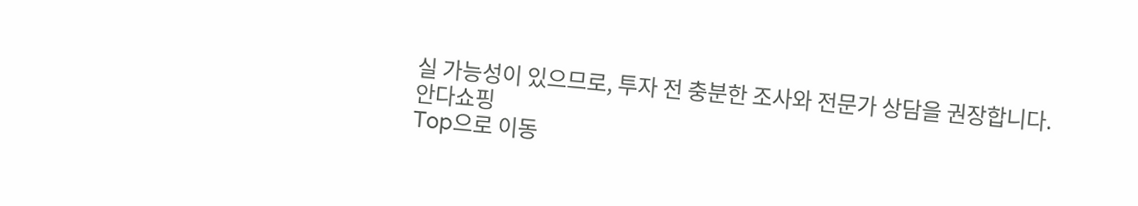실 가능성이 있으므로, 투자 전 충분한 조사와 전문가 상담을 권장합니다.
안다쇼핑
Top으로 이동